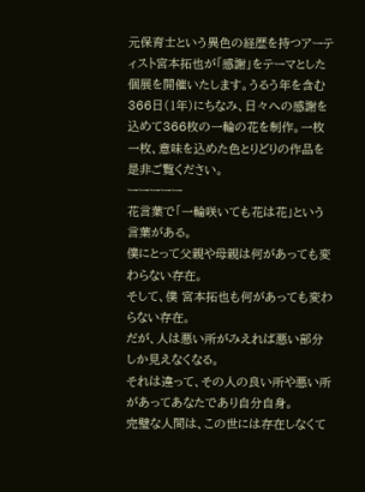元保育士という異色の経歴を持つアーティスト宮本拓也が「感謝」をテーマとした個展を開催いたします。うるう年を含む366日(1年)にちなみ、日々への感謝を込めて366枚の一輪の花を制作。一枚一枚、意味を込めた色とりどりの作品を是非ご覧ください。
ーーーーー
花言葉で「一輪咲いても花は花」という言葉がある。
僕にとって父親や母親は何があっても変わらない存在。
そして、僕 宮本拓也も何があっても変わらない存在。
だが、人は悪い所がみえれば悪い部分しか見えなくなる。
それは違って、その人の良い所や悪い所があってあなたであり自分自身。
完璧な人間は、この世には存在しなくて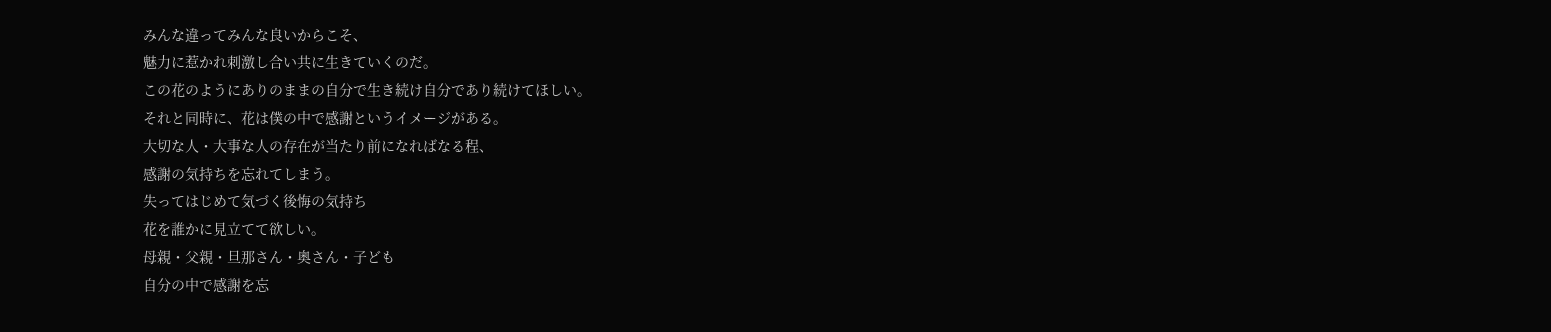みんな違ってみんな良いからこそ、
魅力に惹かれ刺激し合い共に生きていくのだ。
この花のようにありのままの自分で生き続け自分であり続けてほしい。
それと同時に、花は僕の中で感謝というイメージがある。
大切な人・大事な人の存在が当たり前になればなる程、
感謝の気持ちを忘れてしまう。
失ってはじめて気づく後悔の気持ち
花を誰かに見立てて欲しい。
母親・父親・旦那さん・奥さん・子ども
自分の中で感謝を忘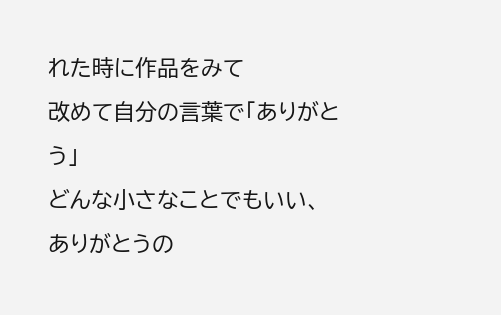れた時に作品をみて
改めて自分の言葉で「ありがとう」
どんな小さなことでもいい、ありがとうの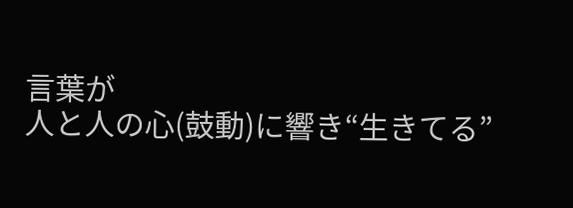言葉が
人と人の心(鼓動)に響き“生きてる”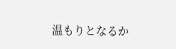温もりとなるか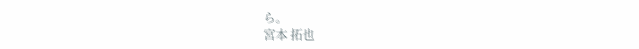ら。
宮本 拓也